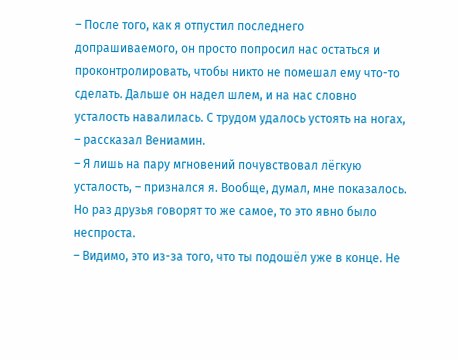– После того, как я отпустил последнего допрашиваемого, он просто попросил нас остаться и проконтролировать, чтобы никто не помешал ему что-то сделать. Дальше он надел шлем, и на нас словно усталость навалилась. С трудом удалось устоять на ногах, – рассказал Вениамин.
– Я лишь на пару мгновений почувствовал лёгкую усталость, – признался я. Вообще, думал, мне показалось. Но раз друзья говорят то же самое, то это явно было неспроста.
– Видимо, это из-за того, что ты подошёл уже в конце. Не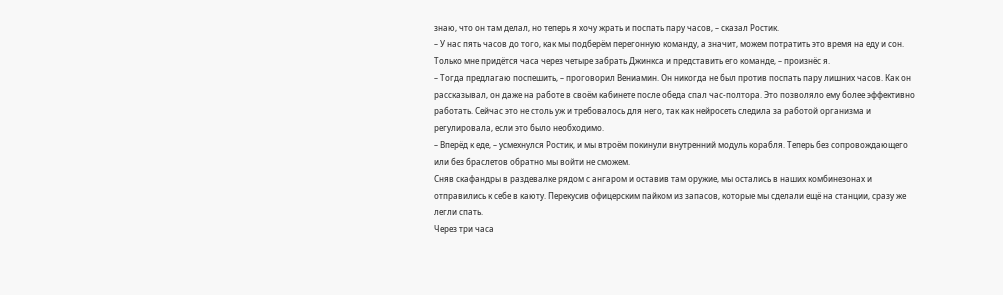знаю, что он там делал, но теперь я хочу жрать и поспать пару часов, – сказал Ростик.
– У нас пять часов до того, как мы подберём перегонную команду, а значит, можем потратить это время на еду и сон. Только мне придётся часа через четыре забрать Джинкса и представить его команде, – произнёс я.
– Тогда предлагаю поспешить, – проговорил Вениамин. Он никогда не был против поспать пару лишних часов. Как он рассказывал, он даже на работе в своём кабинете после обеда спал час-полтора. Это позволяло ему более эффективно работать. Сейчас это не столь уж и требовалось для него, так как нейросеть следила за работой организма и регулировала, если это было необходимо.
– Вперёд к еде, – усмехнулся Ростик, и мы втроём покинули внутренний модуль корабля. Теперь без сопровождающего или без браслетов обратно мы войти не сможем.
Сняв скафандры в раздевалке рядом с ангаром и оставив там оружие, мы остались в наших комбинезонах и отправились к себе в каюту. Перекусив офицерским пайком из запасов, которые мы сделали ещё на станции, сразу же легли спать.
Через три часа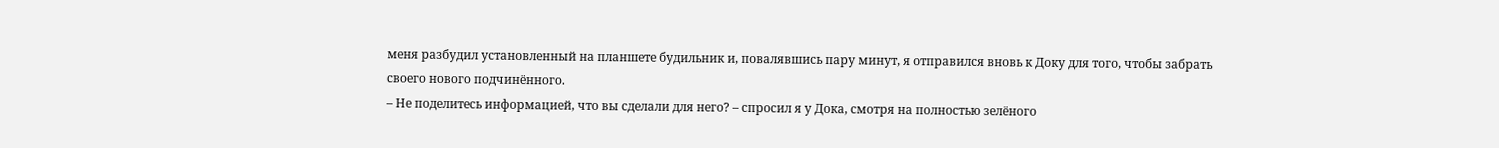меня разбудил установленный на планшете будильник и, повалявшись пару минут, я отправился вновь к Доку для того, чтобы забрать своего нового подчинённого.
– Не поделитесь информацией, что вы сделали для него? – спросил я у Дока, смотря на полностью зелёного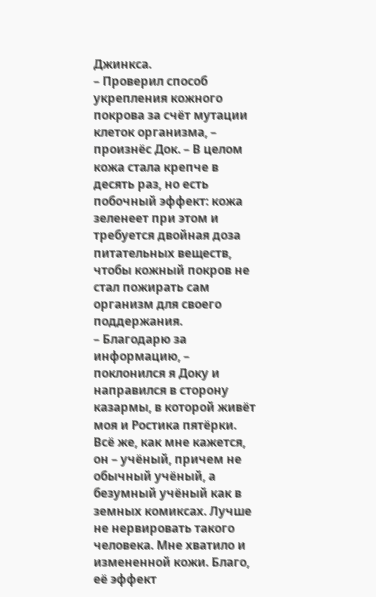Джинкса.
– Проверил способ укрепления кожного покрова за счёт мутации клеток организма, – произнёс Док. – В целом кожа стала крепче в десять раз, но есть побочный эффект: кожа зеленеет при этом и требуется двойная доза питательных веществ, чтобы кожный покров не стал пожирать сам организм для своего поддержания.
– Благодарю за информацию, – поклонился я Доку и направился в сторону казармы, в которой живёт моя и Ростика пятёрки.
Всё же, как мне кажется, он – учёный, причем не обычный учёный, а безумный учёный как в земных комиксах. Лучше не нервировать такого человека. Мне хватило и измененной кожи. Благо, её эффект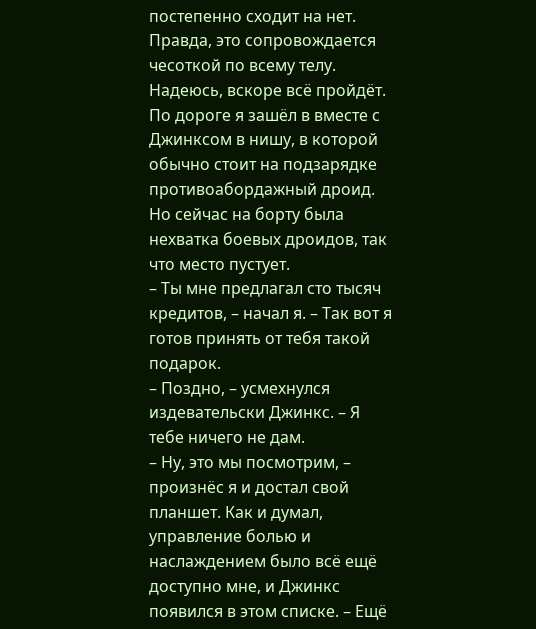постепенно сходит на нет. Правда, это сопровождается чесоткой по всему телу. Надеюсь, вскоре всё пройдёт.
По дороге я зашёл в вместе с Джинксом в нишу, в которой обычно стоит на подзарядке противоабордажный дроид. Но сейчас на борту была нехватка боевых дроидов, так что место пустует.
– Ты мне предлагал сто тысяч кредитов, – начал я. – Так вот я готов принять от тебя такой подарок.
– Поздно, – усмехнулся издевательски Джинкс. – Я тебе ничего не дам.
– Ну, это мы посмотрим, – произнёс я и достал свой планшет. Как и думал, управление болью и наслаждением было всё ещё доступно мне, и Джинкс появился в этом списке. – Ещё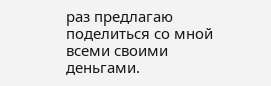раз предлагаю поделиться со мной всеми своими деньгами.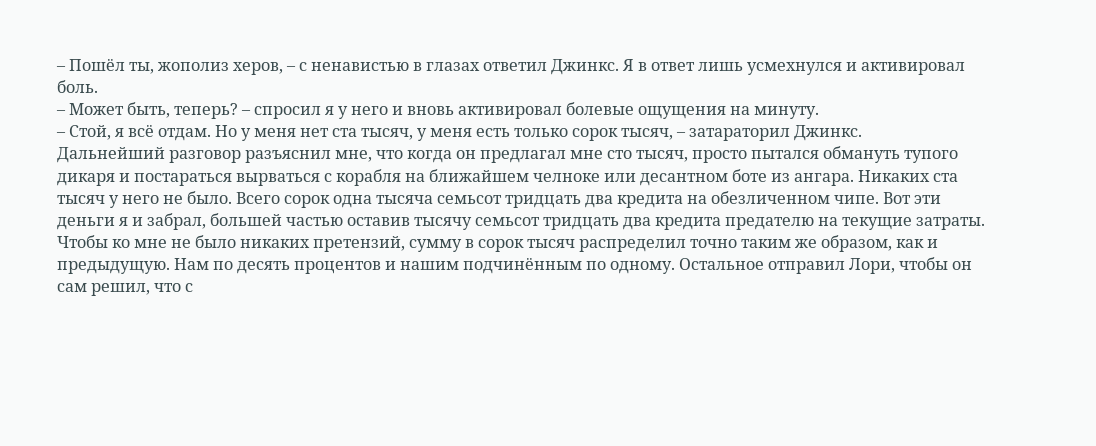– Пошёл ты, жополиз херов, – с ненавистью в глазах ответил Джинкс. Я в ответ лишь усмехнулся и активировал боль.
– Может быть, теперь? – спросил я у него и вновь активировал болевые ощущения на минуту.
– Стой, я всё отдам. Но у меня нет ста тысяч, у меня есть только сорок тысяч, – затараторил Джинкс.
Дальнейший разговор разъяснил мне, что когда он предлагал мне сто тысяч, просто пытался обмануть тупого дикаря и постараться вырваться с корабля на ближайшем челноке или десантном боте из ангара. Никаких ста тысяч у него не было. Всего сорок одна тысяча семьсот тридцать два кредита на обезличенном чипе. Вот эти деньги я и забрал, большей частью оставив тысячу семьсот тридцать два кредита предателю на текущие затраты.
Чтобы ко мне не было никаких претензий, сумму в сорок тысяч распределил точно таким же образом, как и предыдущую. Нам по десять процентов и нашим подчинённым по одному. Остальное отправил Лори, чтобы он сам решил, что с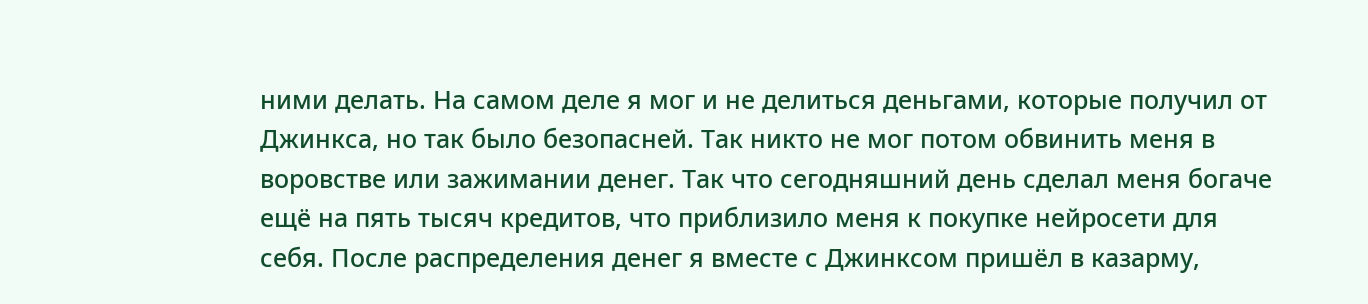ними делать. На самом деле я мог и не делиться деньгами, которые получил от Джинкса, но так было безопасней. Так никто не мог потом обвинить меня в воровстве или зажимании денег. Так что сегодняшний день сделал меня богаче ещё на пять тысяч кредитов, что приблизило меня к покупке нейросети для себя. После распределения денег я вместе с Джинксом пришёл в казарму,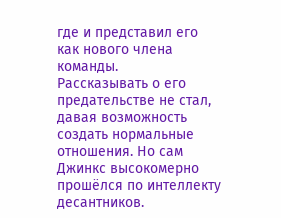где и представил его как нового члена команды.
Рассказывать о его предательстве не стал, давая возможность создать нормальные отношения. Но сам Джинкс высокомерно прошёлся по интеллекту десантников.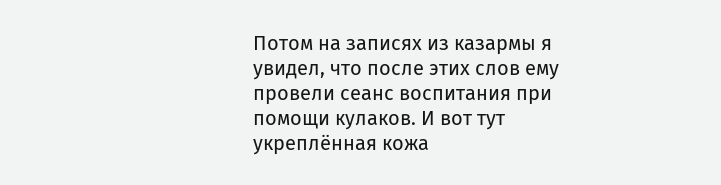Потом на записях из казармы я увидел, что после этих слов ему провели сеанс воспитания при помощи кулаков. И вот тут укреплённая кожа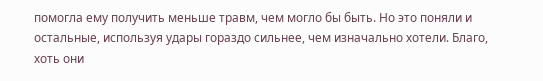помогла ему получить меньше травм, чем могло бы быть. Но это поняли и остальные, используя удары гораздо сильнее, чем изначально хотели. Благо, хоть они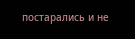постарались и не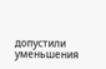допустили уменьшения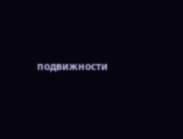подвижности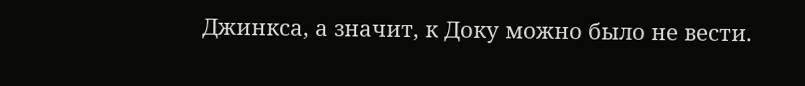Джинкса, а значит, к Доку можно было не вести.